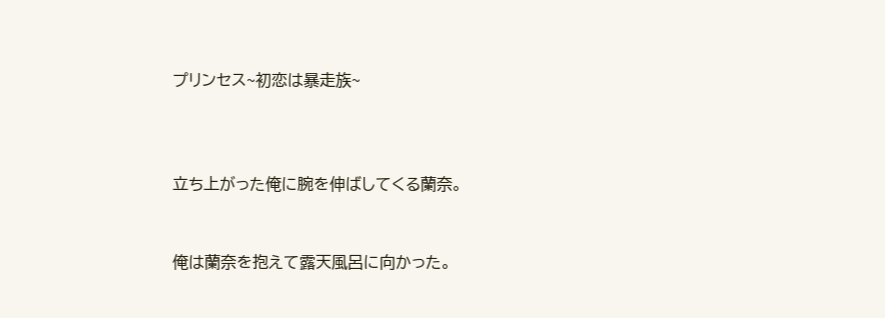プリンセス~初恋は暴走族~



立ち上がった俺に腕を伸ばしてくる蘭奈。


俺は蘭奈を抱えて露天風呂に向かった。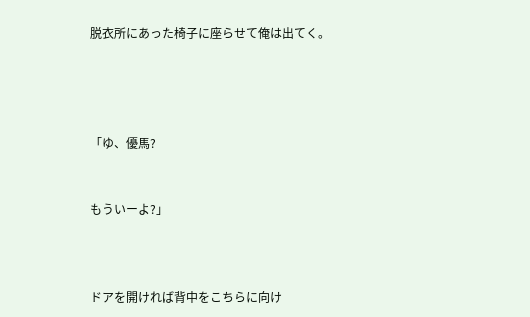脱衣所にあった椅子に座らせて俺は出てく。




「ゆ、優馬?


もういーよ?」



ドアを開ければ背中をこちらに向け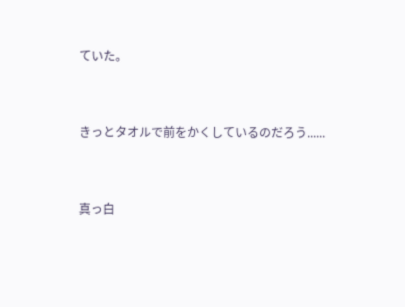ていた。


きっとタオルで前をかくしているのだろう......


真っ白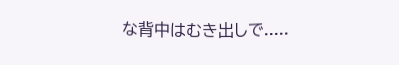な背中はむき出しで.....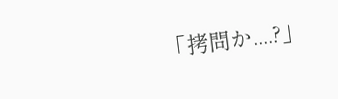「拷問か....?」